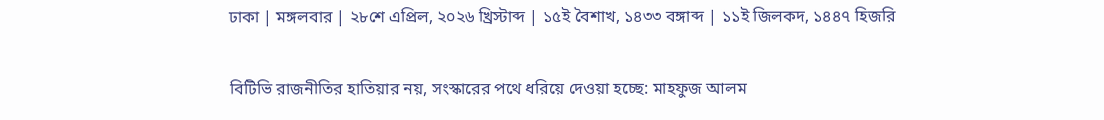ঢাকা | মঙ্গলবার | ২৮শে এপ্রিল, ২০২৬ খ্রিস্টাব্দ | ১৫ই বৈশাখ, ১৪৩৩ বঙ্গাব্দ | ১১ই জিলকদ, ১৪৪৭ হিজরি

বিটিভি রাজনীতির হাতিয়ার নয়, সংস্কারের পথে ধরিয়ে দেওয়া হচ্ছে: মাহফুজ আলম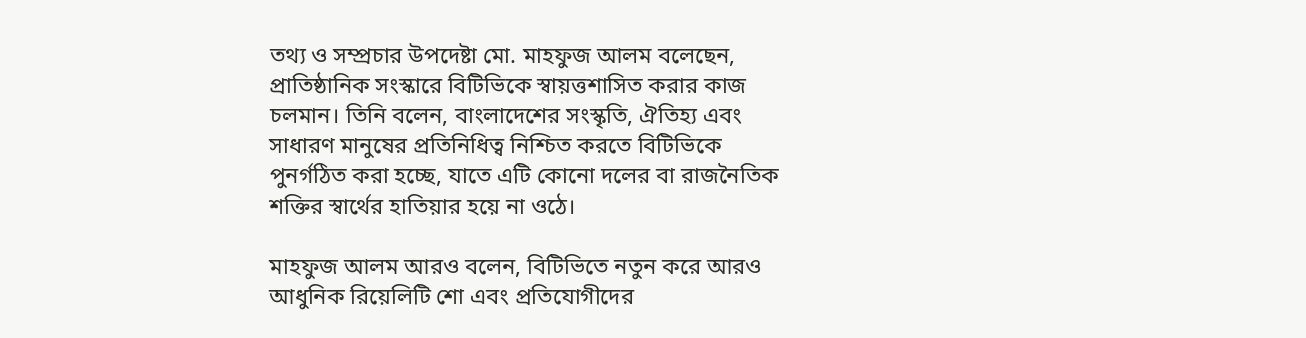তথ্য ও সম্প্রচার উপদেষ্টা মো. মাহফুজ আলম বলেছেন, প্রাতিষ্ঠানিক সংস্কারে বিটিভিকে স্বায়ত্তশাসিত করার কাজ চলমান। তিনি বলেন, বাংলাদেশের সংস্কৃতি, ঐতিহ্য এবং সাধারণ মানুষের প্রতিনিধিত্ব নিশ্চিত করতে বিটিভিকে পুনর্গঠিত করা হচ্ছে, যাতে এটি কোনো দলের বা রাজনৈতিক শক্তির স্বার্থের হাতিয়ার হয়ে না ওঠে।

মাহফুজ আলম আরও বলেন, বিটিভিতে নতুন করে আরও আধুনিক রিয়েলিটি শো এবং প্রতিযোগীদের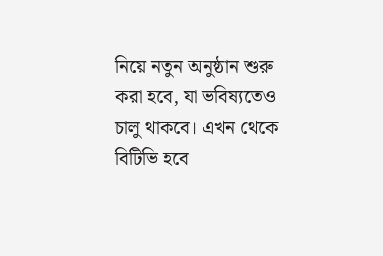নিয়ে নতুন অনুষ্ঠান শুরু করা হবে, যা ভবিষ্যতেও চালু থাকবে। এখন থেকে বিটিভি হবে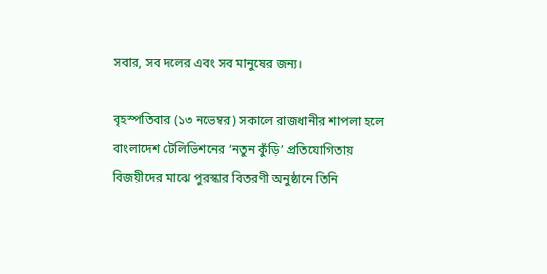সবার, সব দলের এবং সব মানুষের জন্য।

বৃহস্পতিবার (১৩ নভেম্বর) সকালে রাজধানীর শাপলা হলে বাংলাদেশ টেলিভিশনের ‘নতুন কুঁড়ি’ প্রতিযোগিতায় বিজয়ীদের মাঝে পুরস্কার বিতরণী অনুষ্ঠানে তিনি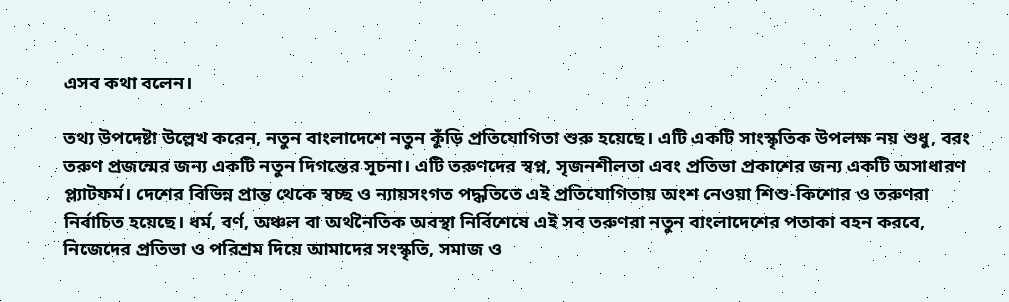এসব কথা বলেন।

তথ্য উপদেষ্টা উল্লেখ করেন, নতুন বাংলাদেশে নতুন কুঁড়ি প্রতিযোগিতা শুরু হয়েছে। এটি একটি সাংস্কৃতিক উপলক্ষ নয় শুধু, বরং তরুণ প্রজন্মের জন্য একটি নতুন দিগন্তের সূচনা। এটি তরুণদের স্বপ্ন, সৃজনশীলতা এবং প্রতিভা প্রকাশের জন্য একটি অসাধারণ প্ল্যাটফর্ম। দেশের বিভিন্ন প্রান্ত থেকে স্বচ্ছ ও ন্যায়সংগত পদ্ধতিতে এই প্রতিযোগিতায় অংশ নেওয়া শিশু-কিশোর ও তরুণরা নির্বাচিত হয়েছে। ধর্ম, বর্ণ, অঞ্চল বা অর্থনৈতিক অবস্থা নির্বিশেষে এই সব তরুণরা নতুন বাংলাদেশের পতাকা বহন করবে, নিজেদের প্রতিভা ও পরিশ্রম দিয়ে আমাদের সংস্কৃতি, সমাজ ও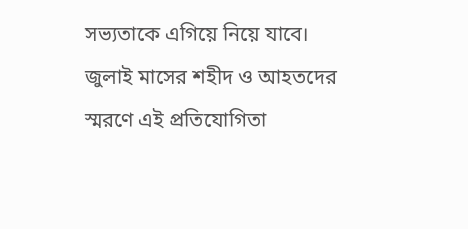সভ্যতাকে এগিয়ে নিয়ে যাবে। জুলাই মাসের শহীদ ও আহতদের স্মরণে এই প্রতিযোগিতা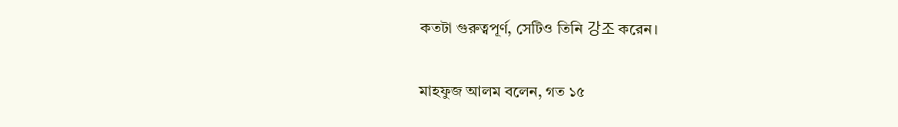কতটা গুরুত্বপূর্ণ, সেটিও তিনি 강조 করেন।

মাহফুজ আলম বলেন, গত ১৫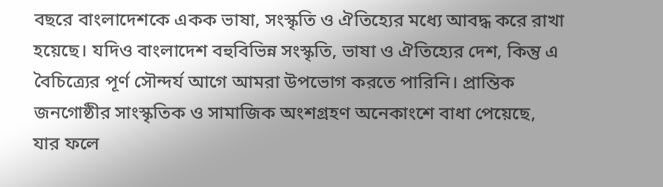বছরে বাংলাদেশকে একক ভাষা, সংস্কৃতি ও ঐতিহ্যের মধ্যে আবদ্ধ করে রাখা হয়েছে। যদিও বাংলাদেশ বহুবিভিন্ন সংস্কৃতি, ভাষা ও ঐতিহ্যের দেশ, কিন্তু এ বৈচিত্র্যের পূর্ণ সৌন্দর্য আগে আমরা উপভোগ করতে পারিনি। প্রান্তিক জনগোষ্ঠীর সাংস্কৃতিক ও সামাজিক অংশগ্রহণ অনেকাংশে বাধা পেয়েছে, যার ফলে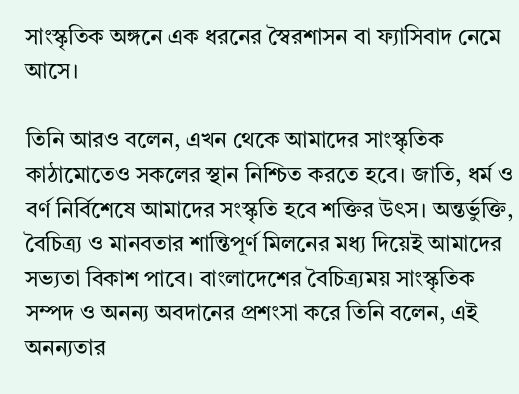সাংস্কৃতিক অঙ্গনে এক ধরনের স্বৈরশাসন বা ফ্যাসিবাদ নেমে আসে।

তিনি আরও বলেন, এখন থেকে আমাদের সাংস্কৃতিক কাঠামোতেও সকলের স্থান নিশ্চিত করতে হবে। জাতি, ধর্ম ও বর্ণ নির্বিশেষে আমাদের সংস্কৃতি হবে শক্তির উৎস। অন্তর্ভুক্তি, বৈচিত্র্য ও মানবতার শান্তিপূর্ণ মিলনের মধ্য দিয়েই আমাদের সভ্যতা বিকাশ পাবে। বাংলাদেশের বৈচিত্র্যময় সাংস্কৃতিক সম্পদ ও অনন্য অবদানের প্রশংসা করে তিনি বলেন, এই অনন্যতার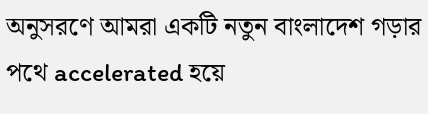অনুসরণে আমরা একটি নতুন বাংলাদেশ গড়ার পথে accelerated হয়ে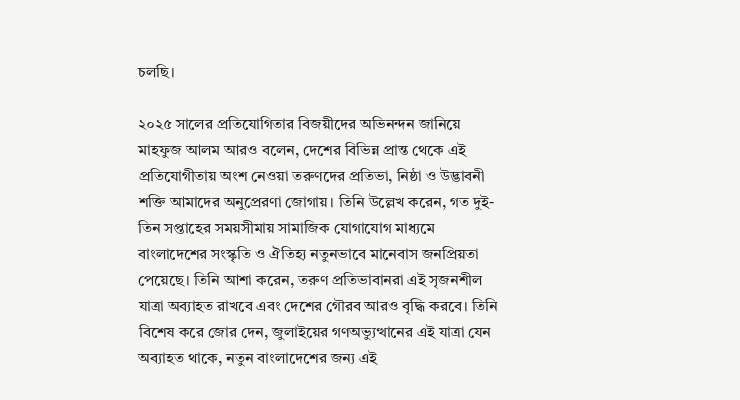চলছি।

২০২৫ সালের প্রতিযোগিতার বিজয়ীদের অভিনন্দন জানিয়ে মাহফুজ আলম আরও বলেন, দেশের বিভিন্ন প্রান্ত থেকে এই প্রতিযোগীতায় অংশ নেওয়া তরুণদের প্রতিভা, নিষ্ঠা ও উদ্ভাবনী শক্তি আমাদের অনুপ্রেরণা জোগায়। তিনি উল্লেখ করেন, গত দুই-তিন সপ্তাহের সময়সীমায় সামাজিক যোগাযোগ মাধ্যমে বাংলাদেশের সংস্কৃতি ও ঐতিহ্য নতুনভাবে মানেবাস জনপ্রিয়তা পেয়েছে। তিনি আশা করেন, তরুণ প্রতিভাবানরা এই সৃজনশীল যাত্রা অব্যাহত রাখবে এবং দেশের গৌরব আরও বৃদ্ধি করবে। তিনি বিশেষ করে জোর দেন, জুলাইয়ের গণঅভ্যুত্থানের এই যাত্রা যেন অব্যাহত থাকে, নতুন বাংলাদেশের জন্য এই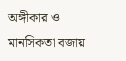অঙ্গীকার ও মানসিকতা বজায়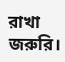রাখা জরুরি।